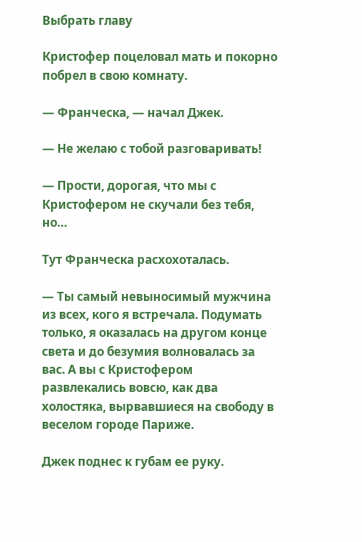Выбрать главу

Кристофер поцеловал мать и покорно побрел в свою комнату.

— Франческа, — начал Джек.

— Не желаю с тобой разговаривать!

— Прости, дорогая, что мы с Кристофером не скучали без тебя, но…

Тут Франческа расхохоталась.

— Ты самый невыносимый мужчина из всех, кого я встречала. Подумать только, я оказалась на другом конце света и до безумия волновалась за вас. А вы с Кристофером развлекались вовсю, как два холостяка, вырвавшиеся на свободу в веселом городе Париже.

Джек поднес к губам ее руку.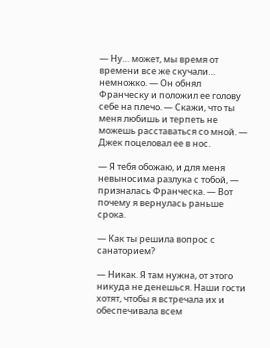— Ну… может, мы время от времени все же скучали… немножко. — Он обнял Франческу и положил ее голову себе на плечо. — Скажи, что ты меня любишь и терпеть не можешь расставаться со мной. — Джек поцеловал ее в нос.

— Я тебя обожаю, и для меня невыносима разлука с тобой, — призналась Франческа. — Вот почему я вернулась раньше срока.

— Как ты решила вопрос с санаторием?

— Никак. Я там нужна, от этого никуда не денешься. Наши гости хотят, чтобы я встречала их и обеспечивала всем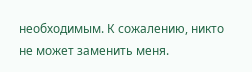необходимым. К сожалению, никто не может заменить меня.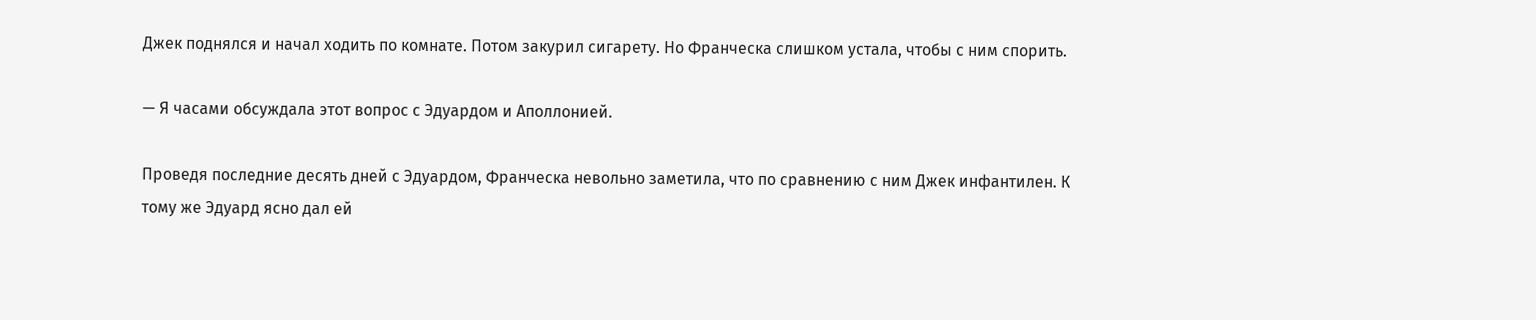Джек поднялся и начал ходить по комнате. Потом закурил сигарету. Но Франческа слишком устала, чтобы с ним спорить.

— Я часами обсуждала этот вопрос с Эдуардом и Аполлонией.

Проведя последние десять дней с Эдуардом, Франческа невольно заметила, что по сравнению с ним Джек инфантилен. К тому же Эдуард ясно дал ей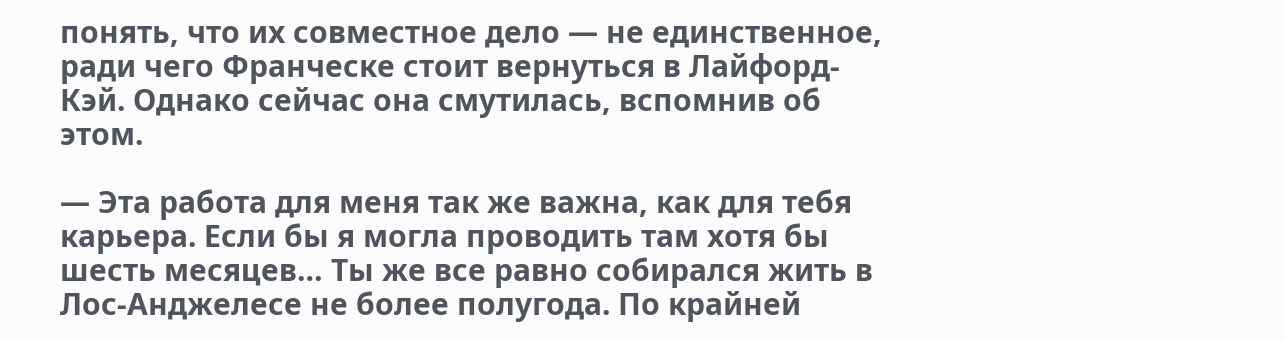понять, что их совместное дело — не единственное, ради чего Франческе стоит вернуться в Лайфорд-Кэй. Однако сейчас она смутилась, вспомнив об этом.

— Эта работа для меня так же важна, как для тебя карьера. Если бы я могла проводить там хотя бы шесть месяцев… Ты же все равно собирался жить в Лос-Анджелесе не более полугода. По крайней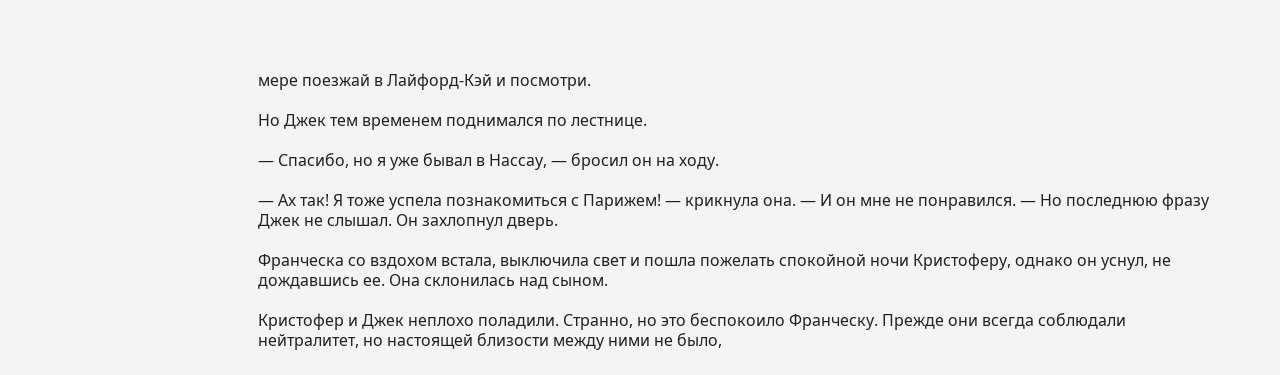мере поезжай в Лайфорд-Кэй и посмотри.

Но Джек тем временем поднимался по лестнице.

— Спасибо, но я уже бывал в Нассау, — бросил он на ходу.

— Ах так! Я тоже успела познакомиться с Парижем! — крикнула она. — И он мне не понравился. — Но последнюю фразу Джек не слышал. Он захлопнул дверь.

Франческа со вздохом встала, выключила свет и пошла пожелать спокойной ночи Кристоферу, однако он уснул, не дождавшись ее. Она склонилась над сыном.

Кристофер и Джек неплохо поладили. Странно, но это беспокоило Франческу. Прежде они всегда соблюдали нейтралитет, но настоящей близости между ними не было,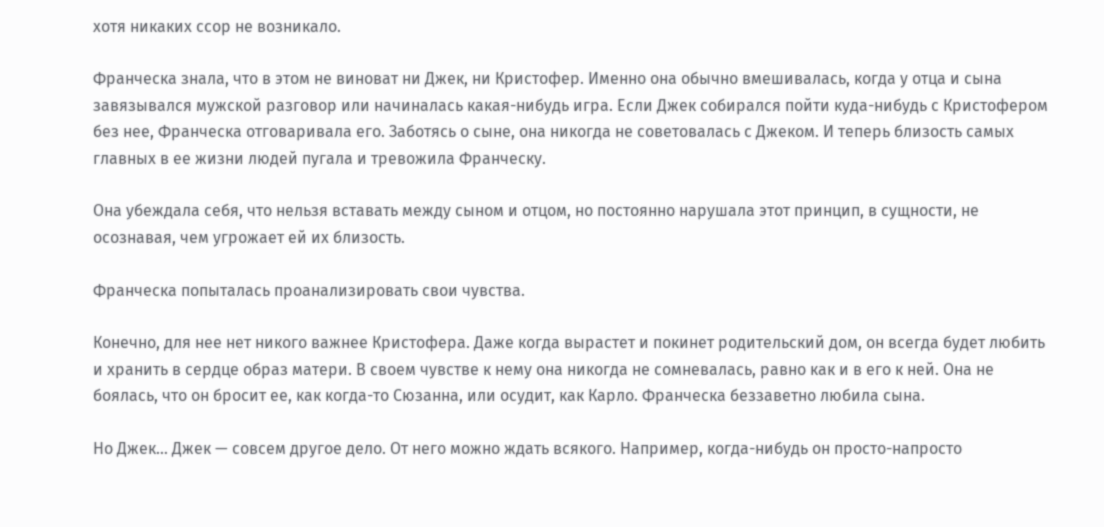хотя никаких ссор не возникало.

Франческа знала, что в этом не виноват ни Джек, ни Кристофер. Именно она обычно вмешивалась, когда у отца и сына завязывался мужской разговор или начиналась какая-нибудь игра. Если Джек собирался пойти куда-нибудь с Кристофером без нее, Франческа отговаривала его. Заботясь о сыне, она никогда не советовалась с Джеком. И теперь близость самых главных в ее жизни людей пугала и тревожила Франческу.

Она убеждала себя, что нельзя вставать между сыном и отцом, но постоянно нарушала этот принцип, в сущности, не осознавая, чем угрожает ей их близость.

Франческа попыталась проанализировать свои чувства.

Конечно, для нее нет никого важнее Кристофера. Даже когда вырастет и покинет родительский дом, он всегда будет любить и хранить в сердце образ матери. В своем чувстве к нему она никогда не сомневалась, равно как и в его к ней. Она не боялась, что он бросит ее, как когда-то Сюзанна, или осудит, как Карло. Франческа беззаветно любила сына.

Но Джек… Джек — совсем другое дело. От него можно ждать всякого. Например, когда-нибудь он просто-напросто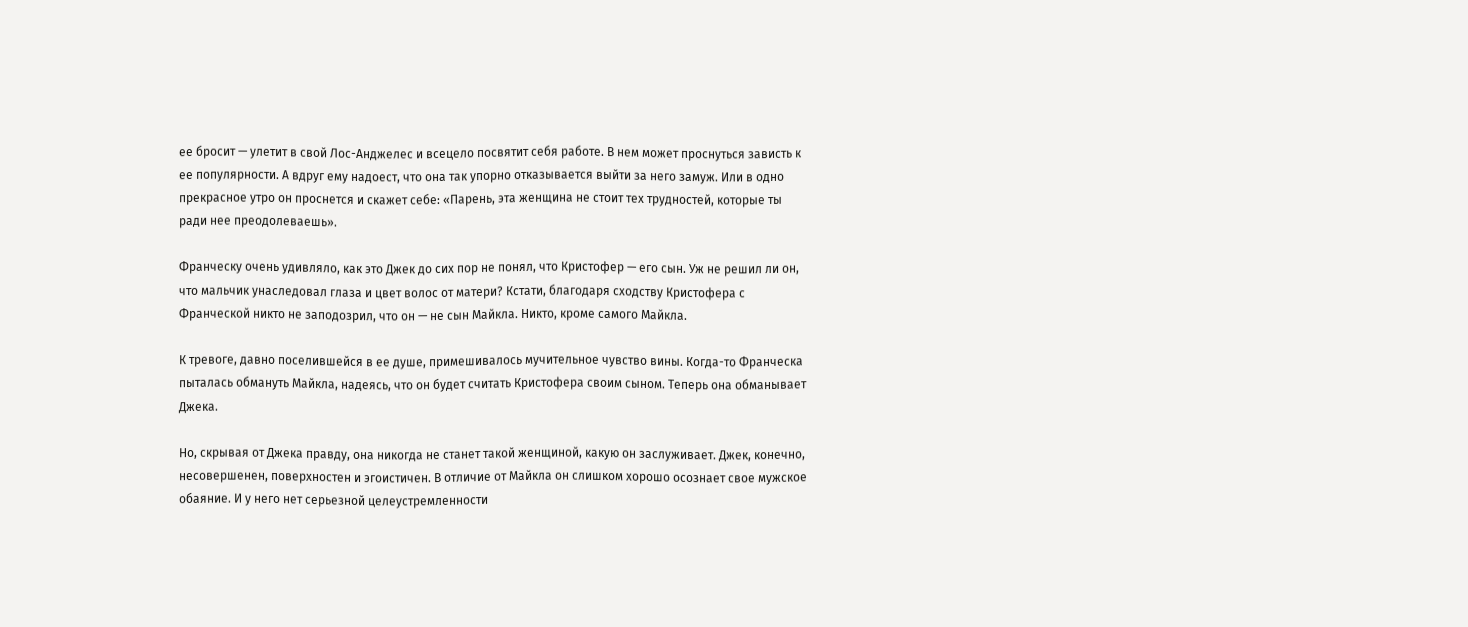ее бросит — улетит в свой Лос-Анджелес и всецело посвятит себя работе. В нем может проснуться зависть к ее популярности. А вдруг ему надоест, что она так упорно отказывается выйти за него замуж. Или в одно прекрасное утро он проснется и скажет себе: «Парень, эта женщина не стоит тех трудностей, которые ты ради нее преодолеваешь».

Франческу очень удивляло, как это Джек до сих пор не понял, что Кристофер — его сын. Уж не решил ли он, что мальчик унаследовал глаза и цвет волос от матери? Кстати, благодаря сходству Кристофера с Франческой никто не заподозрил, что он — не сын Майкла. Никто, кроме самого Майкла.

К тревоге, давно поселившейся в ее душе, примешивалось мучительное чувство вины. Когда-то Франческа пыталась обмануть Майкла, надеясь, что он будет считать Кристофера своим сыном. Теперь она обманывает Джека.

Но, скрывая от Джека правду, она никогда не станет такой женщиной, какую он заслуживает. Джек, конечно, несовершенен, поверхностен и эгоистичен. В отличие от Майкла он слишком хорошо осознает свое мужское обаяние. И у него нет серьезной целеустремленности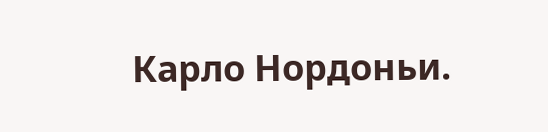Карло Нордоньи.